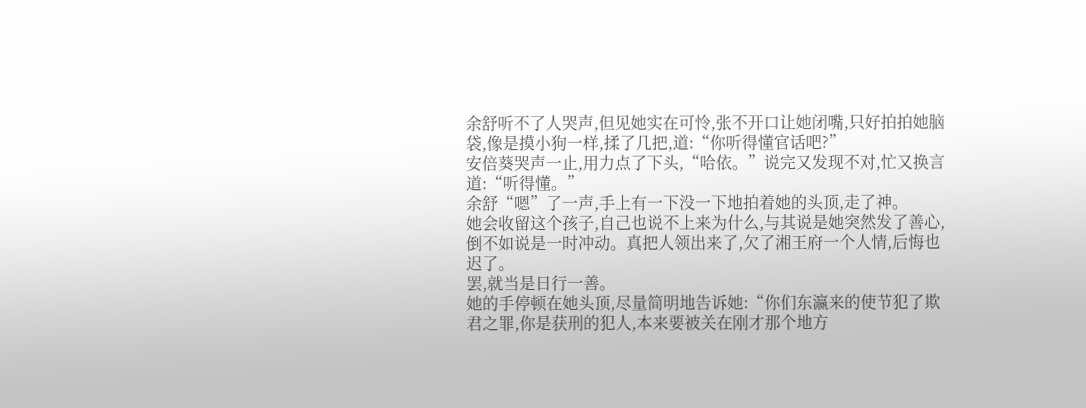余舒听不了人哭声,但见她实在可怜,张不开口让她闭嘴,只好拍拍她脑袋,像是摸小狗一样,揉了几把,道:“你听得懂官话吧?”
安倍葵哭声一止,用力点了下头,“哈依。”说完又发现不对,忙又换言道:“听得懂。”
余舒“嗯”了一声,手上有一下没一下地拍着她的头顶,走了神。
她会收留这个孩子,自己也说不上来为什么,与其说是她突然发了善心,倒不如说是一时冲动。真把人领出来了,欠了湘王府一个人情,后悔也迟了。
罢,就当是日行一善。
她的手停顿在她头顶,尽量简明地告诉她:“你们东瀛来的使节犯了欺君之罪,你是获刑的犯人,本来要被关在刚才那个地方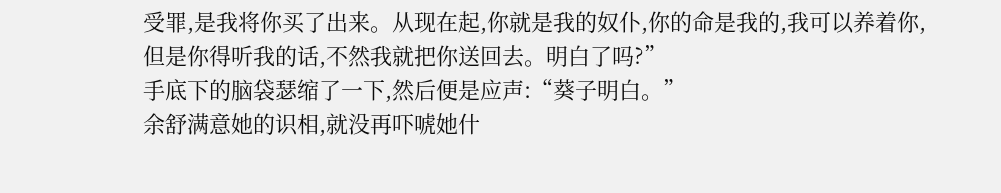受罪,是我将你买了出来。从现在起,你就是我的奴仆,你的命是我的,我可以养着你,但是你得听我的话,不然我就把你送回去。明白了吗?”
手底下的脑袋瑟缩了一下,然后便是应声:“葵子明白。”
余舒满意她的识相,就没再吓唬她什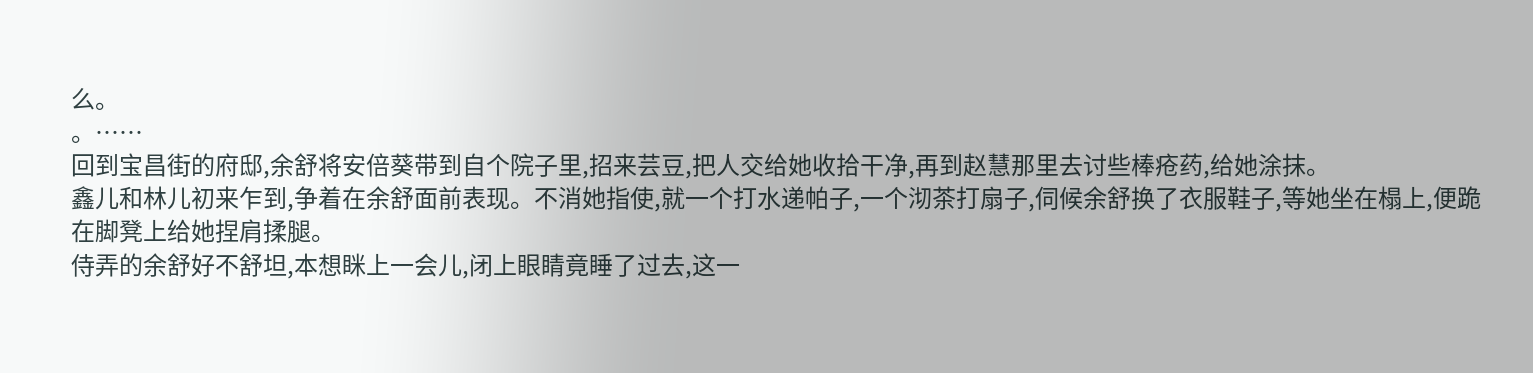么。
。……
回到宝昌街的府邸,余舒将安倍葵带到自个院子里,招来芸豆,把人交给她收拾干净,再到赵慧那里去讨些棒疮药,给她涂抹。
鑫儿和林儿初来乍到,争着在余舒面前表现。不消她指使,就一个打水递帕子,一个沏茶打扇子,伺候余舒换了衣服鞋子,等她坐在榻上,便跪在脚凳上给她捏肩揉腿。
侍弄的余舒好不舒坦,本想眯上一会儿,闭上眼睛竟睡了过去,这一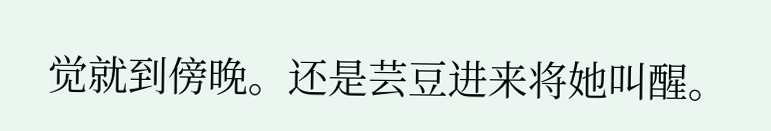觉就到傍晚。还是芸豆进来将她叫醒。